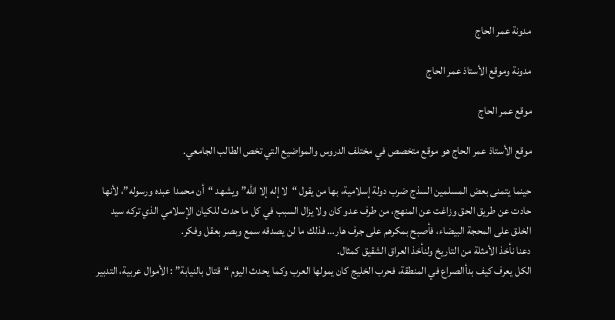مدونة عمر الحاج

مدونة وموقع الأستاذ عمر الحاج

موقع عمر الحاج

موقع الأستاذ عمر الحاج هو موقع متخصص في مختلف الدروس والمواضيع التي تخص الطالب الجامعي.

حينما يتمنى بعض المسلمين السذج ضرب دولة إسلامية، بها من يقول “لا إله إلا الله” ويشهد “أن محمدا عبده ورسوله”، لأنها حادت عن طريق الحق وزاغت عن المنهج، من طرف عدو كان ولا يزال السبب في كل ما حدث للكيان الإسلامي الذي تركه سيد الخلق على المحجة البيضاء، فأصبح بمكرهم على جرف هار… فذلك ما لن يصدقه سمع وبصر بعقل وفكر.
دعنا نأخذ الأمثلة من التاريخ ولنأخذ العراق الشقيق كمثال.
الكل يعرف كيف بدأالصراع في المنطقة، فحرب الخليج كان يمولها العرب وكما يحدث اليوم “قتال بالنيابة” : الأموال عربية، التدبير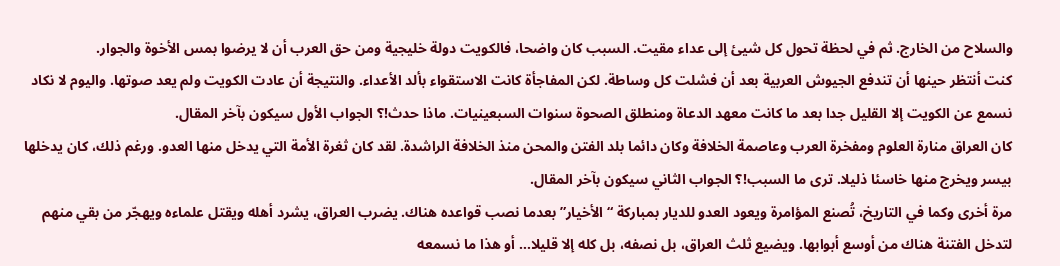والسلاح من الخارج. ثم في لحظة تحول كل شيئ إلى عداء مقيت. السبب كان واضحا، فالكويت دولة خليجية ومن حق العرب أن لا يرضوا بمس الأخوة والجوار.
كنت أنتظر حينها أن تندفع الجيوش العربية بعد أن فشلت كل وساطة. لكن المفاجأة كانت الاستقواء بألد الأعداء. والنتيجة أن عادت الكويت ولم يعد صوتها. واليوم لا نكاد نسمع عن الكويت إلا القليل جدا بعد ما كانت معهد الدعاة ومنطلق الصحوة سنوات السبعينيات. ماذا حدث!؟ الجواب الأول سيكون بآخر المقال.
كان العراق منارة العلوم ومفخرة العرب وعاصمة الخلافة وكان دائما بلد الفتن والمحن منذ الخلافة الراشدة. لقد كان ثغرة الأمة التي يدخل منها العدو. ورغم ذلك، كان يدخلها بيسر ويخرج منها خاسئا ذليلا. ترى ما السبب!؟ الجواب الثاني سيكون بآخر المقال.
مرة أخرى وكما في التاريخ، تُصنع المؤامرة ويعود العدو للديار بمباركة “الأخيار” بعدما نصب قواعده هناك. يضرب العراق، يشرد أهله ويقتل علماءه ويهجّر من بقي منهم لتدخل الفتنة هناك من أوسع أبوابها. ويضيع ثلث العراق، بل نصفه، بل كله إلا قليلا… أو هذا ما نسمعه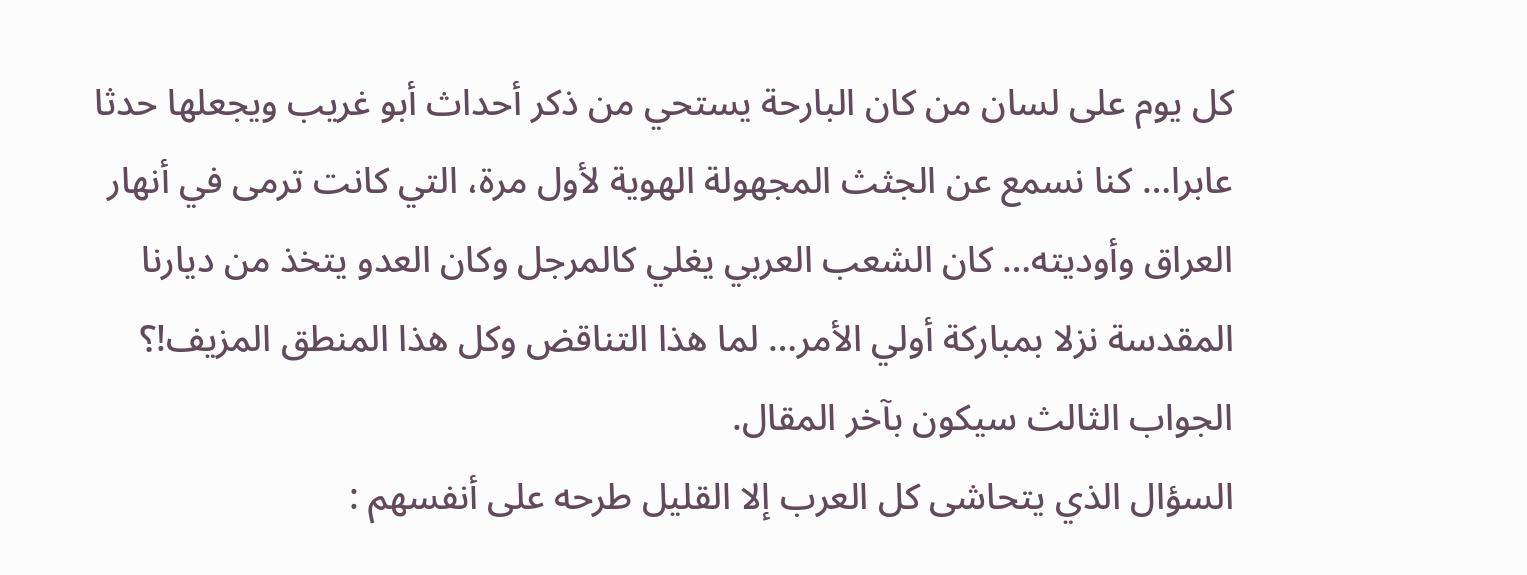كل يوم على لسان من كان البارحة يستحي من ذكر أحداث أبو غريب ويجعلها حدثا عابرا… كنا نسمع عن الجثث المجهولة الهوية لأول مرة، التي كانت ترمى في أنهار العراق وأوديته… كان الشعب العربي يغلي كالمرجل وكان العدو يتخذ من ديارنا المقدسة نزلا بمباركة أولي الأمر… لما هذا التناقض وكل هذا المنطق المزيف!؟ الجواب الثالث سيكون بآخر المقال.
السؤال الذي يتحاشى كل العرب إلا القليل طرحه على أنفسهم :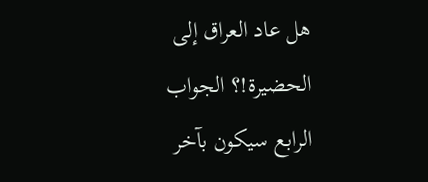هل عاد العراق إلى الحضيرة!؟ الجواب الرابع سيكون بآخر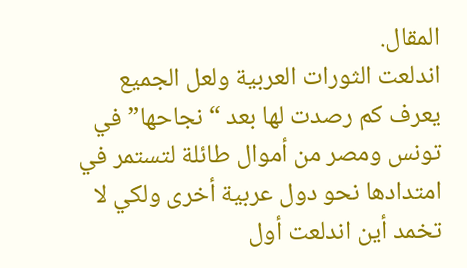المقال.
اندلعت الثورات العربية ولعل الجميع يعرف كم رصدت لها بعد “نجاحها” في تونس ومصر من أموال طائلة لتستمر في امتدادها نحو دول عربية أخرى ولكي لا تخمد أين اندلعت أول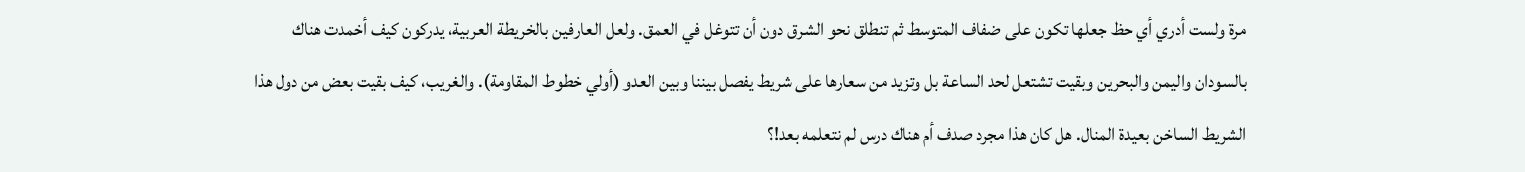مرة ولست أدري أي حظ جعلها تكون على ضفاف المتوسط ثم تنطلق نحو الشرق دون أن تتوغل في العمق. ولعل العارفين بالخريطة العربية، يدركون كيف أخمدت هناك بالسودان واليمن والبحرين وبقيت تشتعل لحد الساعة بل وتزيد من سعارها على شريط يفصل بيننا وبين العدو (أولي خطوط المقاومة). والغريب، كيف بقيت بعض من دول هذا الشريط الساخن بعيدة المنال. هل كان هذا مجرد صدف أم هناك درس لم نتعلمه بعد!؟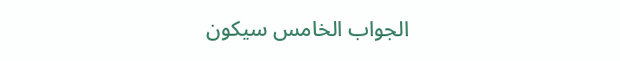الجواب الخامس سيكون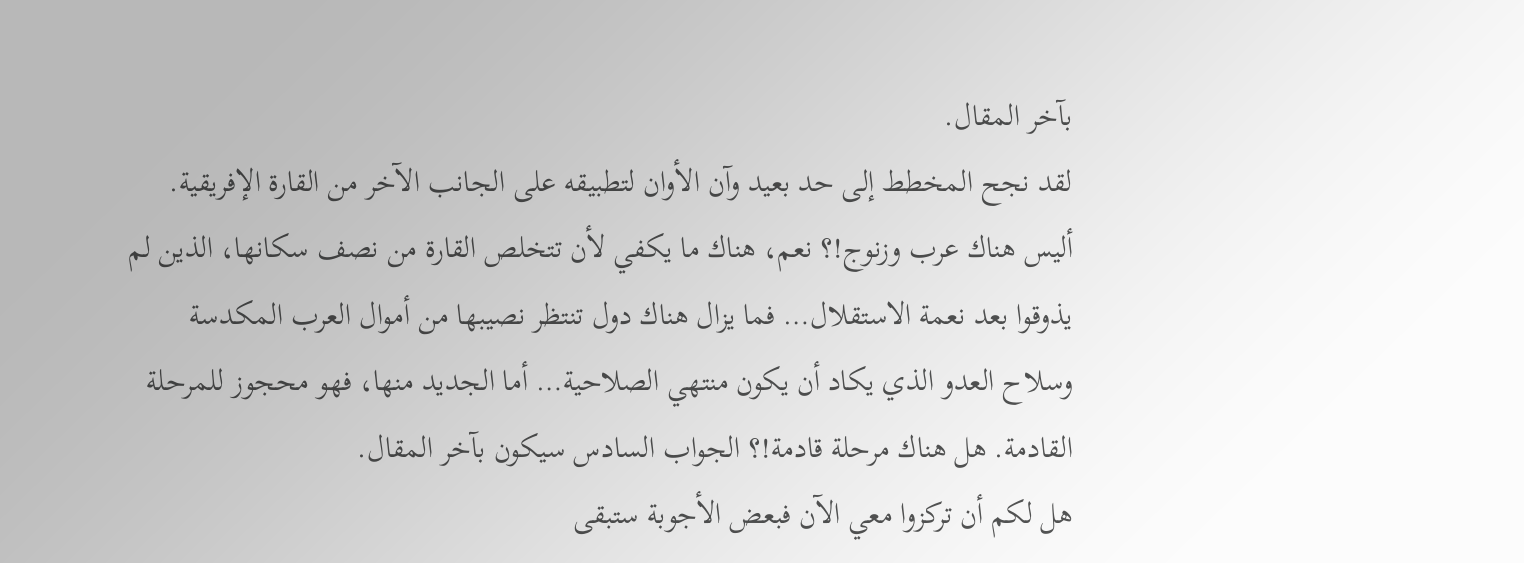بآخر المقال.
لقد نجح المخطط إلى حد بعيد وآن الأوان لتطبيقه على الجانب الآخر من القارة الإفريقية. أليس هناك عرب وزنوج!؟ نعم، هناك ما يكفي لأن تتخلص القارة من نصف سكانها، الذين لم يذوقوا بعد نعمة الاستقلال… فما يزال هناك دول تنتظر نصيبها من أموال العرب المكدسة وسلاح العدو الذي يكاد أن يكون منتهي الصلاحية… أما الجديد منها، فهو محجوز للمرحلة القادمة. هل هناك مرحلة قادمة!؟ الجواب السادس سيكون بآخر المقال.
هل لكم أن تركزوا معي الآن فبعض الأجوبة ستبقى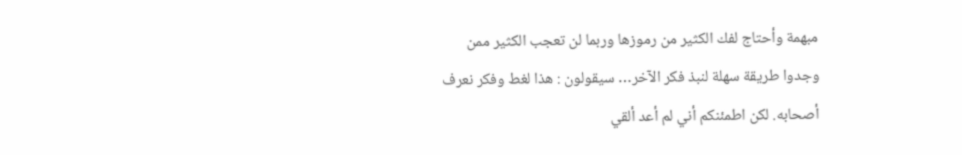مبهمة وأحتاج لفك الكثير من رموزها وربما لن تعجب الكثير ممن وجدوا طريقة سهلة لنبذ فكر الآخر… سيقولون : هذا لغط وفكر نعرف أصحابه. لكن اطمئنكم أني لم أعد ألقي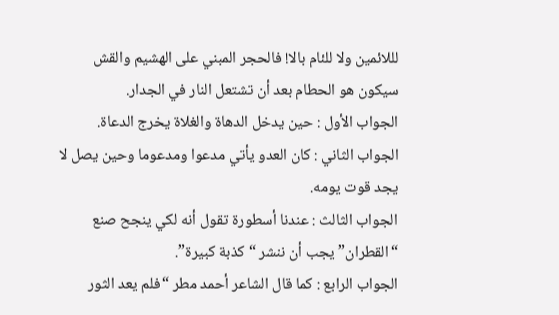لللائمين ولا للئام بالا! فالحجر المبني على الهشيم والقش سيكون هو الحطام بعد أن تشتعل النار في الجدار.
الجواب الأول : حين يدخل الدهاة والغلاة يخرج الدعاة.
الجواب الثاني : كان العدو يأتي مدعوا ومدعوما وحين يصل لا يجد قوت يومه.
الجواب الثالث : عندنا أسطورة تقول أنه لكي ينجح صنع “القطران” يجب أن ننشر “كذبة كبيرة”.
الجواب الرابع : كما قال الشاعر أحمد مطر “فلم يعد الثور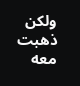ولكن ذهبت معه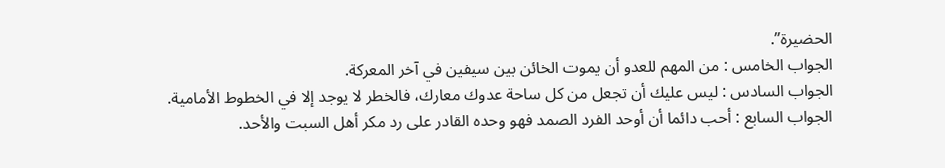الحضيرة”.
الجواب الخامس : من المهم للعدو أن يموت الخائن بين سيفين في آخر المعركة.
الجواب السادس : ليس عليك أن تجعل من كل ساحة عدوك معارك، فالخطر لا يوجد إلا في الخطوط الأمامية.
الجواب السابع : أحب دائما أن أوحد الفرد الصمد فهو وحده القادر على رد مكر أهل السبت والأحد.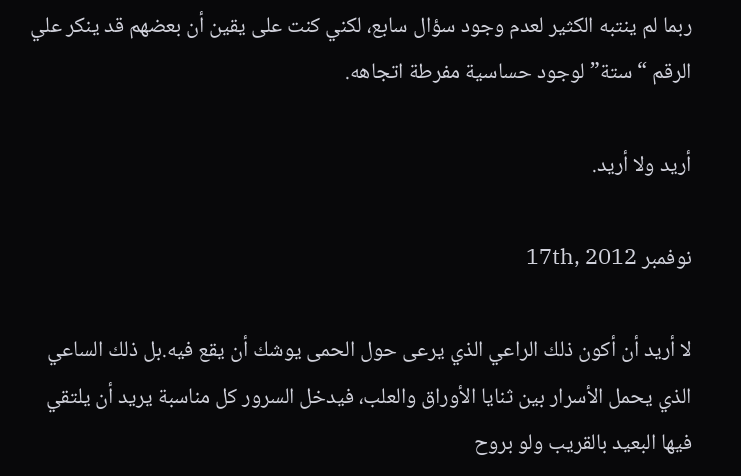ربما لم ينتبه الكثير لعدم وجود سؤال سابع، لكني كنت على يقين أن بعضهم قد ينكر علي الرقم “ستة” لوجود حساسية مفرطة اتجاهه.

أريد ولا أريد.

نوفمبر 17th, 2012

لا أريد أن أكون ذلك الراعي الذي يرعى حول الحمى يوشك أن يقع فيه.بل ذلك الساعي الذي يحمل الأسرار بين ثنايا الأوراق والعلب، فيدخل السرور كل مناسبة يريد أن يلتقي فيها البعيد بالقريب ولو بروح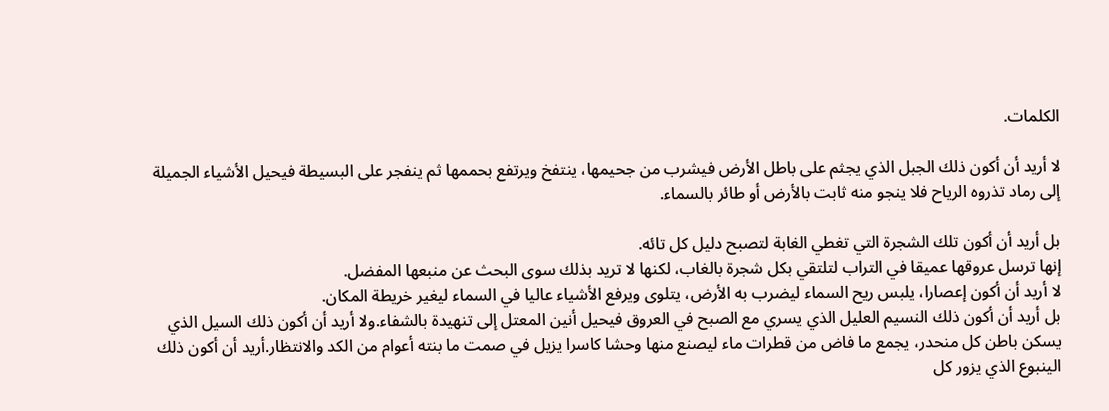الكلمات.

لا أريد أن أكون ذلك الجبل الذي يجثم على باطل الأرض فيشرب من جحيمها، ينتفخ ويرتفع بحممها ثم ينفجر على البسيطة فيحيل الأشياء الجميلة إلى رماد تذروه الرياح فلا ينجو منه ثابت بالأرض أو طائر بالسماء.

بل أريد أن أكون تلك الشجرة التي تغطي الغابة لتصبح دليل كل تائه.
إنها ترسل عروقها عميقا في التراب لتلتقي بكل شجرة بالغاب، لكنها لا تريد بذلك سوى البحث عن منبعها المفضل.
لا أريد أن أكون إعصارا، يلبس ريح السماء ليضرب به الأرض، يتلوى ويرفع الأشياء عاليا في السماء ليغير خريطة المكان.
بل أريد أن أكون ذلك النسيم العليل الذي يسري مع الصبح في العروق فيحيل أنين المعتل إلى تنهيدة بالشفاء.ولا أريد أن أكون ذلك السيل الذي يسكن باطن كل منحدر، يجمع ما فاض من قطرات ماء ليصنع منها وحشا كاسرا يزيل في صمت ما بنته أعوام من الكد والانتظار.أريد أن أكون ذلك الينبوع الذي يزور كل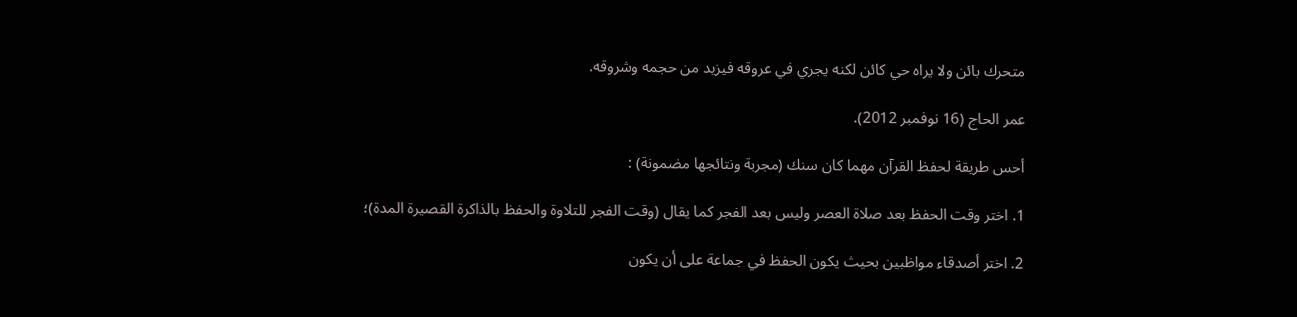متحرك بائن ولا يراه حي كائن لكنه يجري في عروقه فيزيد من حجمه وشروقه.

عمر الحاج (16 نوفمبر 2012).

أحس طريقة لحفظ القرآن مهما كان سنك (مجربة ونتائجها مضمونة) :

1. اختر وقت الحفظ بعد صلاة العصر وليس بعد الفجر كما يقال (وقت الفجر للتلاوة والحفظ بالذاكرة القصيرة المدة)؛

2. اختر أصدقاء مواظبين بحيث يكون الحفظ في جماعة على أن يكون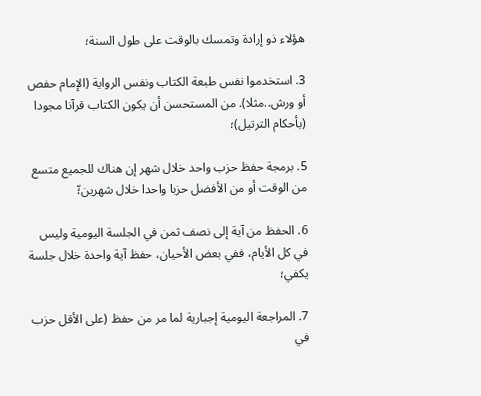هؤلاء ذو إرادة وتمسك بالوقت على طول السنة؛

3. استخدموا نفس طبعة الكتاب ونفس الرواية (الإمام حفص أو ورش..مثلا). من المستحسن أن يكون الكتاب قرآنا مجودا (بأحكام الترتيل)؛

5. برمجة حفظ حزب واحد خلال شهر إن هناك للجميع متسع من الوقت أو من الأفضل حزبا واحدا خلال شهرين؛ّ

6. الحفظ من آية إلى نصف ثمن في الجلسة اليومية وليس في كل الأيام، ففي بعض الأحيان، حفظ آية واحدة خلال جلسة يكفي؛

7. المراجعة اليومية إجبارية لما مر من حفظ (على الأقل حزب في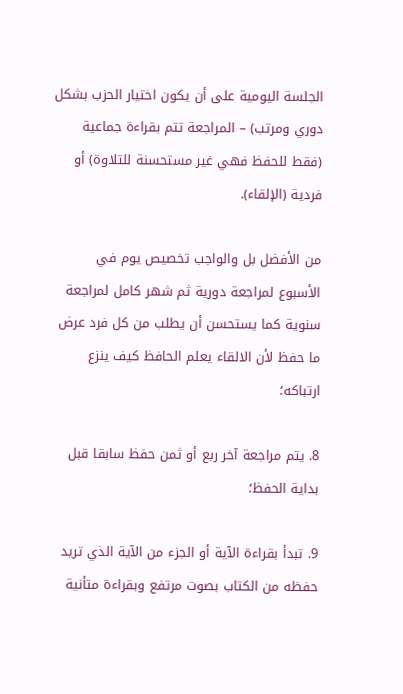الجلسة اليومية على أن يكون اختيار الحزب بشكل دوري ومرتب) – المراجعة تتم بقراءة جماعية (فقط للحفظ فهي غير مستحسنة للتلاوة) أو فردية (الإلقاء).

من الأفضل بل والواجب تخصيص يوم في الأسبوع لمراجعة دورية ثم شهر كامل لمراجعة سنوية كما يستحسن أن يطلب من كل فرد عرض ما حفظ لأن الالقاء يعلم الحافظ كيف ينزع ارتباكه؛

8. يتم مراجعة آخر ربع أو ثمن حفظ سابقا قبل بداية الحفظ؛

9. تبدأ بقراءة الآية أو الجزء من الآية الذي تريد حفظه من الكتاب بصوت مرتفع وبقراءة متأنية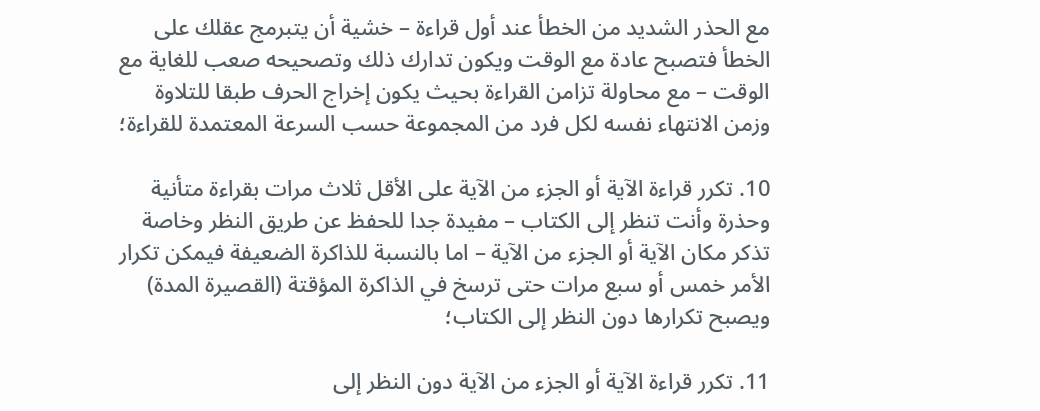مع الحذر الشديد من الخطأ عند أول قراءة – خشية أن يتبرمج عقلك على الخطأ فتصبح عادة مع الوقت ويكون تدارك ذلك وتصحيحه صعب للغاية مع الوقت – مع محاولة تزامن القراءة بحيث يكون إخراج الحرف طبقا للتلاوة وزمن الانتهاء نفسه لكل فرد من المجموعة حسب السرعة المعتمدة للقراءة؛

10. تكرر قراءة الآية أو الجزء من الآية على الأقل ثلاث مرات بقراءة متأنية وحذرة وأنت تنظر إلى الكتاب – مفيدة جدا للحفظ عن طريق النظر وخاصة تذكر مكان الآية أو الجزء من الآية – اما بالنسبة للذاكرة الضعيفة فيمكن تكرار الأمر خمس أو سبع مرات حتى ترسخ في الذاكرة المؤقتة (القصيرة المدة) ويصبح تكرارها دون النظر إلى الكتاب؛

11. تكرر قراءة الآية أو الجزء من الآية دون النظر إلى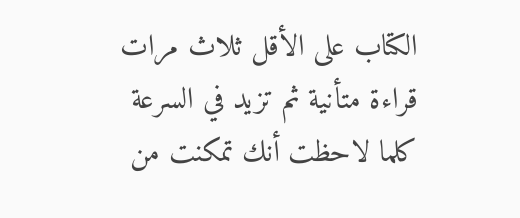الكتاب على الأقل ثلاث مرات قراءة متأنية ثم تزيد في السرعة كلما لاحظت أنك تمكنت من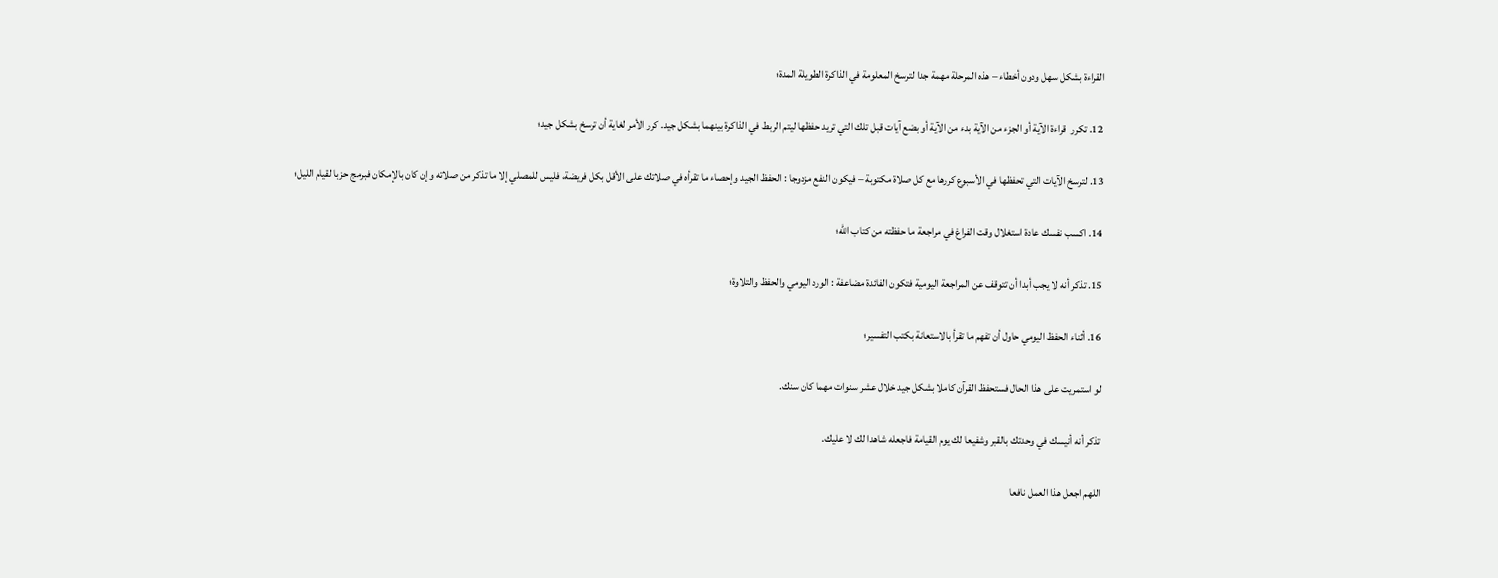القراءة بشكل سهل ودون أخطاء – هذه المرحلة مهمة جدا لترسخ المعلومة في الذاكرة الطويلة المدة؛

12. تكرر  قراءة الآية أو الجزء من الآية بدء من الآية أو بضع آيات قبل تلك التي تريد حفظها ليتم الربط في الذاكرة بينهما بشكل جيد. كرر الأمر لغاية أن ترسخ بشكل جيد؛

13. لترسخ الآيات التي تحفظها في الأسبوع كررها مع كل صلاة مكتوبة – فيكون النفع مزدوجا : الحفظ الجيد وإحصاء ما تقرأه في صلاتك على الأقل بكل فريضة، فليس للمصلي إلا ما تذكر من صلاته وإن كان بالإمكان فبرمج حزبا لقيام الليل؛

14. اكسب نفسك عادة استغلال وقت الفراغ في مراجعة ما حفظته من كتاب الله؛

15. تذكر أنه لا يجب أبدا أن تتوقف عن المراجعة اليومية فتكون الفائدة مضاعفة : الورد اليومي والحفظ والتلاوة؛

16. أثناء الحفظ اليومي حاول أن تفهم ما تقرأ بالاستعانة بكتب التفسير؛

لو استمريت على هذا الحال فستحفظ القرآن كاملا بشكل جيد خلال عشر سنوات مهما كان سنك.

تذكر أنه أنيسك في وحدتك بالقبر وشفيعا لك يوم القيامة فاجعله شاهدا لك لا عليك.

اللهم اجعل هذا العمل نافعا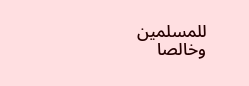للمسلمين وخالصا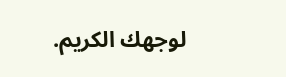لوجهك الكريم.